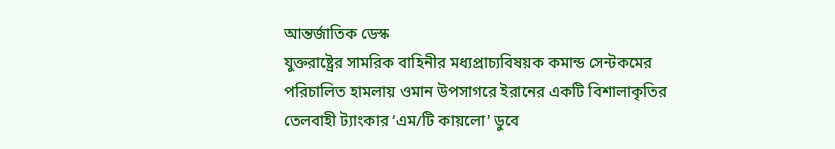আন্তর্জাতিক ডেস্ক
যুক্তরাষ্ট্রের সামরিক বাহিনীর মধ্যপ্রাচ্যবিষয়ক কমান্ড সেন্টকমের পরিচালিত হামলায় ওমান উপসাগরে ইরানের একটি বিশালাকৃতির তেলবাহী ট্যাংকার ‘এম/টি কায়লো’ ডুবে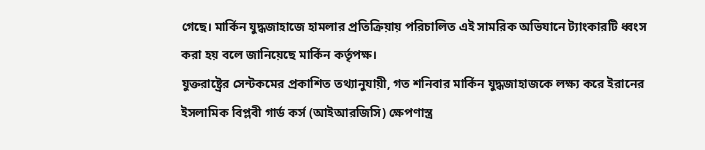গেছে। মার্কিন যুদ্ধজাহাজে হামলার প্রতিক্রিয়ায় পরিচালিত এই সামরিক অভিযানে ট্যাংকারটি ধ্বংস করা হয় বলে জানিয়েছে মার্কিন কর্তৃপক্ষ।
যুক্তরাষ্ট্রের সেন্টকমের প্রকাশিত তথ্যানুযায়ী, গত শনিবার মার্কিন যুদ্ধজাহাজকে লক্ষ্য করে ইরানের ইসলামিক বিপ্লবী গার্ড কর্স (আইআরজিসি) ক্ষেপণাস্ত্র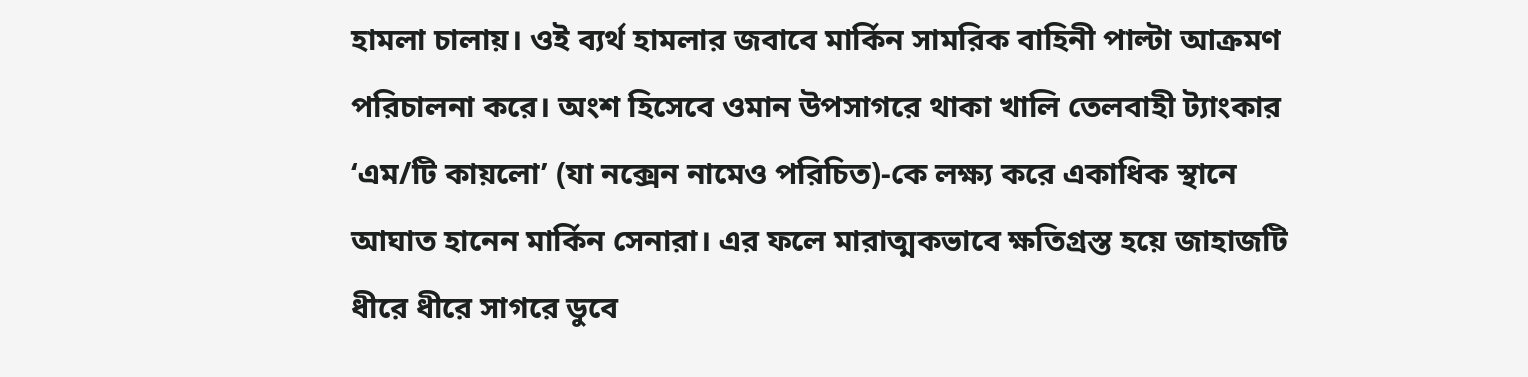হামলা চালায়। ওই ব্যর্থ হামলার জবাবে মার্কিন সামরিক বাহিনী পাল্টা আক্রমণ পরিচালনা করে। অংশ হিসেবে ওমান উপসাগরে থাকা খালি তেলবাহী ট্যাংকার ‘এম/টি কায়লো’ (যা নক্সেন নামেও পরিচিত)-কে লক্ষ্য করে একাধিক স্থানে আঘাত হানেন মার্কিন সেনারা। এর ফলে মারাত্মকভাবে ক্ষতিগ্রস্ত হয়ে জাহাজটি ধীরে ধীরে সাগরে ডুবে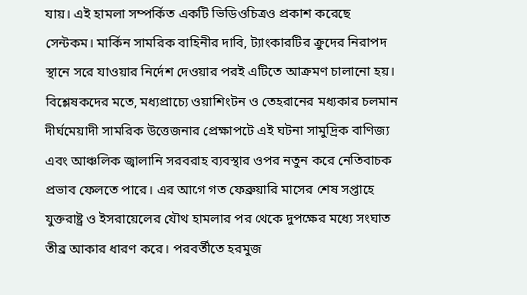যায়। এই হামলা সম্পর্কিত একটি ভিডিওচিত্রও প্রকাশ করেছে সেন্টকম। মার্কিন সামরিক বাহিনীর দাবি, ট্যাংকারটির ক্রুদের নিরাপদ স্থানে সরে যাওয়ার নির্দেশ দেওয়ার পরই এটিতে আক্রমণ চালানো হয়।
বিশ্লেষকদের মতে, মধ্যপ্রাচ্যে ওয়াশিংটন ও তেহরানের মধ্যকার চলমান দীর্ঘমেয়াদী সামরিক উত্তেজনার প্রেক্ষাপটে এই ঘটনা সামুদ্রিক বাণিজ্য এবং আঞ্চলিক জ্বালানি সরবরাহ ব্যবস্থার ওপর নতুন করে নেতিবাচক প্রভাব ফেলতে পারে। এর আগে গত ফেব্রুয়ারি মাসের শেষ সপ্তাহে যুক্তরাষ্ট্র ও ইসরায়েলের যৌথ হামলার পর থেকে দুপক্ষের মধ্যে সংঘাত তীব্র আকার ধারণ করে। পরবর্তীতে হরমুজ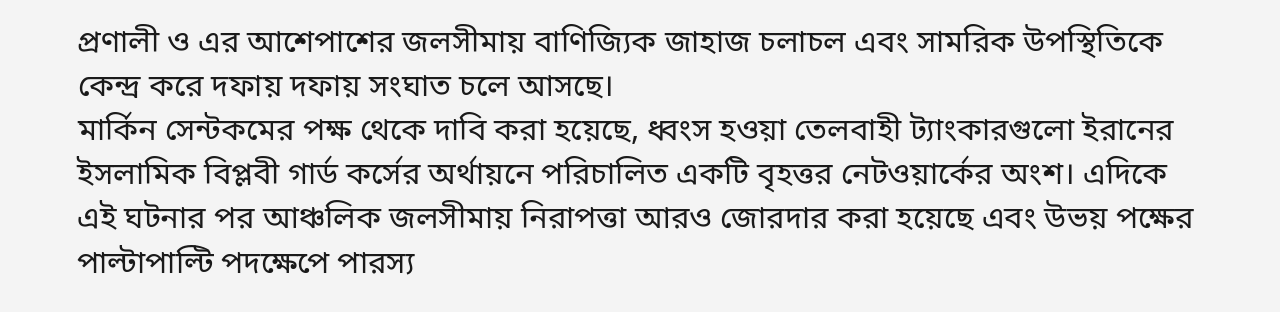প্রণালী ও এর আশেপাশের জলসীমায় বাণিজ্যিক জাহাজ চলাচল এবং সামরিক উপস্থিতিকে কেন্দ্র করে দফায় দফায় সংঘাত চলে আসছে।
মার্কিন সেন্টকমের পক্ষ থেকে দাবি করা হয়েছে, ধ্বংস হওয়া তেলবাহী ট্যাংকারগুলো ইরানের ইসলামিক বিপ্লবী গার্ড কর্সের অর্থায়নে পরিচালিত একটি বৃহত্তর নেটওয়ার্কের অংশ। এদিকে এই ঘটনার পর আঞ্চলিক জলসীমায় নিরাপত্তা আরও জোরদার করা হয়েছে এবং উভয় পক্ষের পাল্টাপাল্টি পদক্ষেপে পারস্য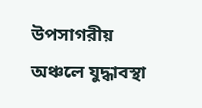উপসাগরীয় অঞ্চলে যুদ্ধাবস্থা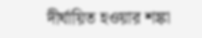দীর্ঘায়িত হওয়ার শঙ্কা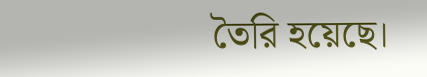তৈরি হয়েছে।